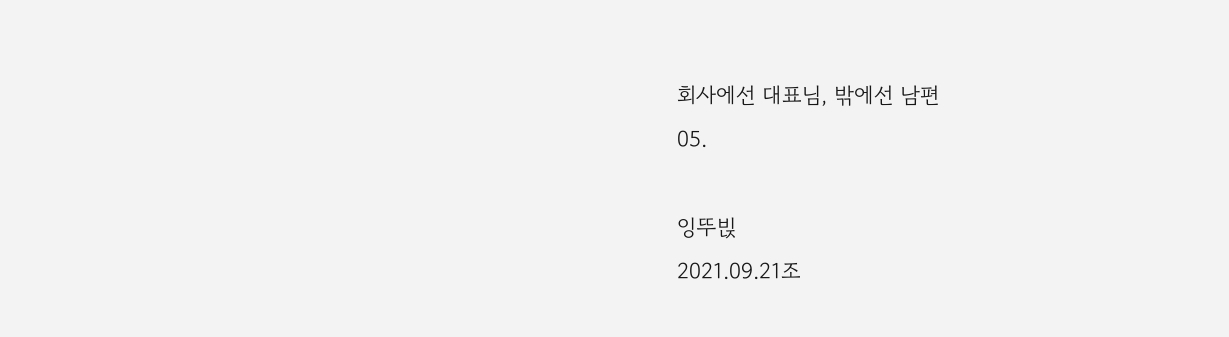회사에선 대표님, 밖에선 남편
05.

잉뚜빉
2021.09.21조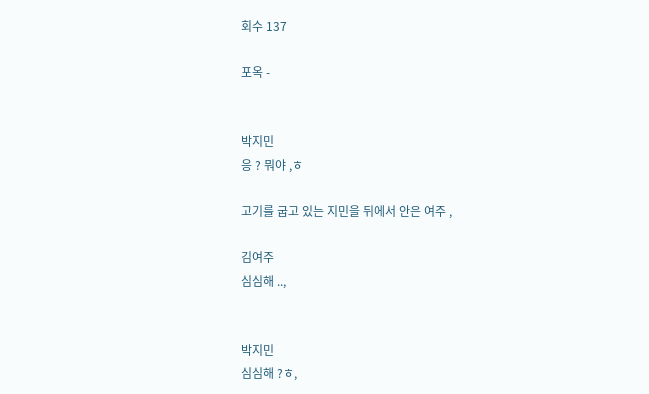회수 137

포옥 -


박지민
응 ? 뭐야 ,ㅎ

고기를 굽고 있는 지민을 뒤에서 안은 여주 ,

김여주
심심해 ..,


박지민
심심해 ?ㅎ,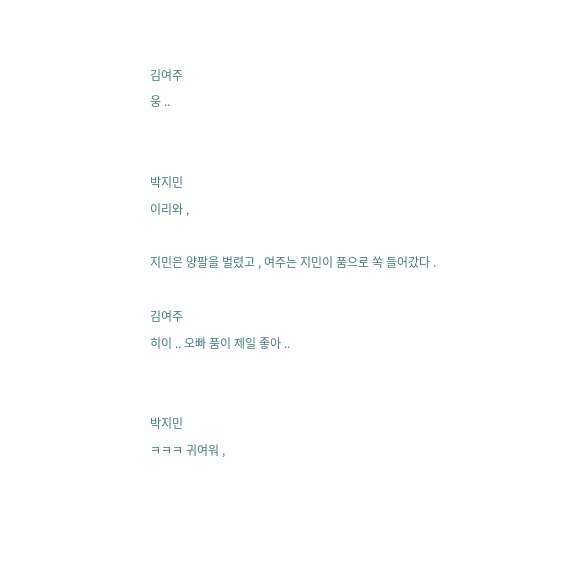김여주
웅 ..


박지민
이리와 ,

지민은 양팔을 벌렸고 , 여주는 지민이 품으로 쏙 들어갔다 .

김여주
히이 .. 오빠 품이 제일 좋아 ..


박지민
ㅋㅋㅋ 귀여워 ,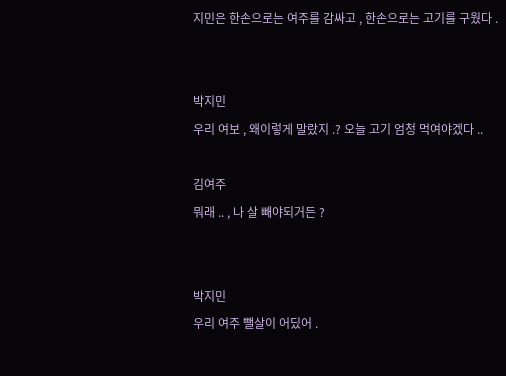지민은 한손으로는 여주를 감싸고 , 한손으로는 고기를 구웠다 .


박지민
우리 여보 , 왜이렇게 말랐지 .? 오늘 고기 엄청 먹여야겠다 ..

김여주
뭐래 .. , 나 살 빼야되거든 ?


박지민
우리 여주 뺄살이 어딨어 .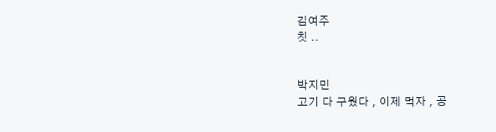김여주
칫 ..


박지민
고기 다 구웠다 , 이제 먹자 , 공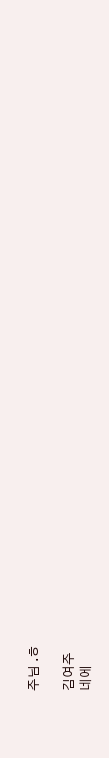주님 .ㅎ

김여주
네에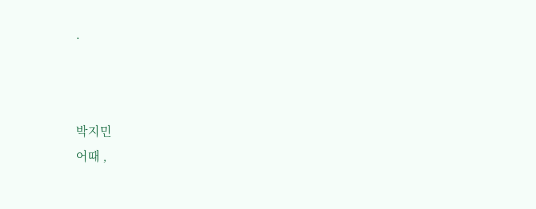.



박지민
어때 ,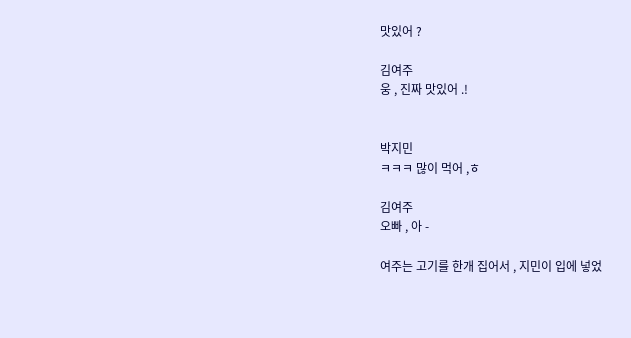맛있어 ?

김여주
웅 , 진짜 맛있어 .!


박지민
ㅋㅋㅋ 많이 먹어 ,ㅎ

김여주
오빠 , 아 -

여주는 고기를 한개 집어서 , 지민이 입에 넣었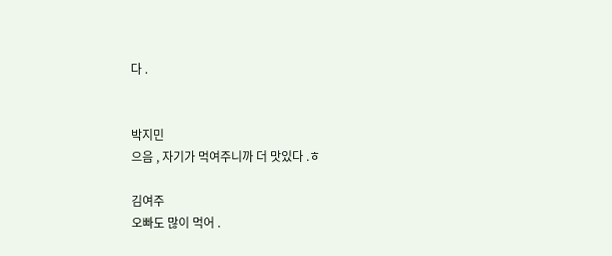다 .


박지민
으음 , 자기가 먹여주니까 더 맛있다 .ㅎ

김여주
오빠도 많이 먹어 .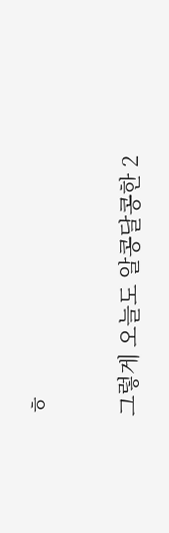ㅎ

그렇게 오늘도 알콩달콩한 2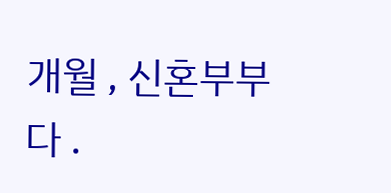개월 , 신혼부부다 .